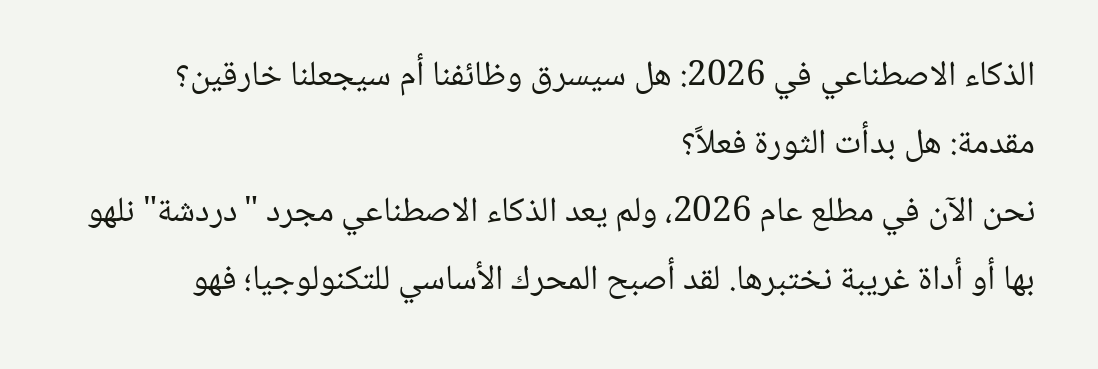الذكاء الاصطناعي في 2026: هل سيسرق وظائفنا أم سيجعلنا خارقين؟
مقدمة: هل بدأت الثورة فعلاً؟
نحن الآن في مطلع عام 2026، ولم يعد الذكاء الاصطناعي مجرد "دردشة" نلهو بها أو أداة غريبة نختبرها. لقد أصبح المحرك الأساسي للتكنولوجيا؛ فهو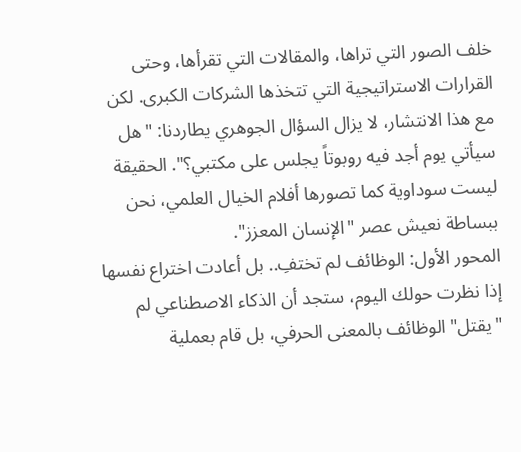خلف الصور التي تراها، والمقالات التي تقرأها، وحتى القرارات الاستراتيجية التي تتخذها الشركات الكبرى. لكن مع هذا الانتشار، لا يزال السؤال الجوهري يطاردنا: "هل سيأتي يوم أجد فيه روبوتاً يجلس على مكتبي؟". الحقيقة ليست سوداوية كما تصورها أفلام الخيال العلمي، نحن ببساطة نعيش عصر "الإنسان المعزز".
المحور الأول: الوظائف لم تختفِ.. بل أعادت اختراع نفسها
إذا نظرت حولك اليوم، ستجد أن الذكاء الاصطناعي لم "يقتل" الوظائف بالمعنى الحرفي، بل قام بعملية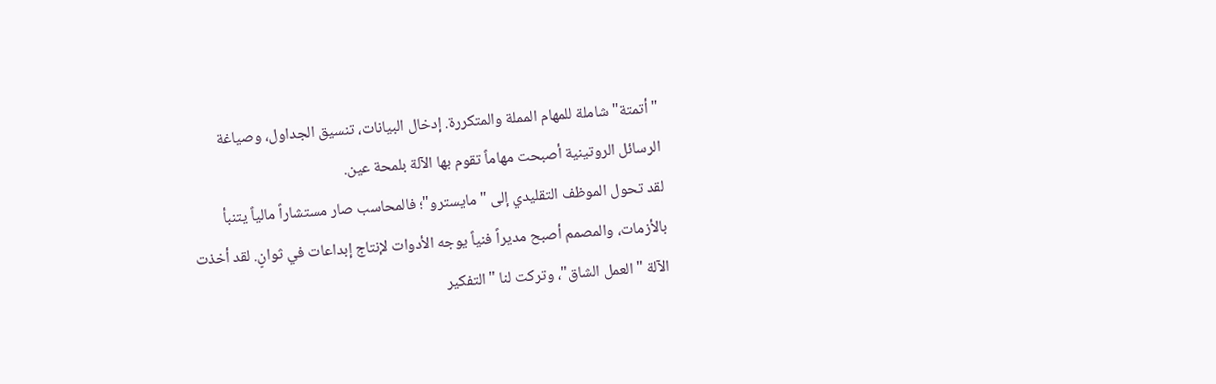"أتمتة" شاملة للمهام المملة والمتكررة. إدخال البيانات، تنسيق الجداول، وصياغة الرسائل الروتينية أصبحت مهاماً تقوم بها الآلة بلمحة عين.
لقد تحول الموظف التقليدي إلى "مايسترو"؛ فالمحاسب صار مستشاراً مالياً يتنبأ بالأزمات، والمصمم أصبح مديراً فنياً يوجه الأدوات لإنتاج إبداعات في ثوانٍ. لقد أخذت الآلة "العمل الشاق"، وتركت لنا "التفكير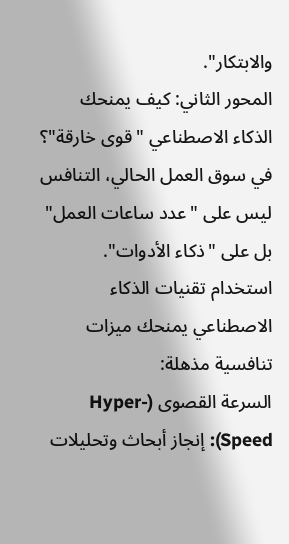والابتكار".
المحور الثاني: كيف يمنحك الذكاء الاصطناعي "قوى خارقة"؟
في سوق العمل الحالي، التنافس ليس على "عدد ساعات العمل" بل على "ذكاء الأدوات". استخدام تقنيات الذكاء الاصطناعي يمنحك ميزات تنافسية مذهلة:
السرعة القصوى (Hyper-Speed): إنجاز أبحاث وتحليلات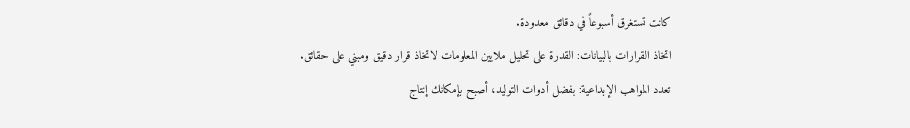كانت تستغرق أسبوعاً في دقائق معدودة.
اتخاذ القرارات بالبيانات: القدرة على تحليل ملايين المعلومات لاتخاذ قرار دقيق ومبني على حقائق.
تعدد المواهب الإبداعية: بفضل أدوات التوليد، أصبح بإمكانك إنتاج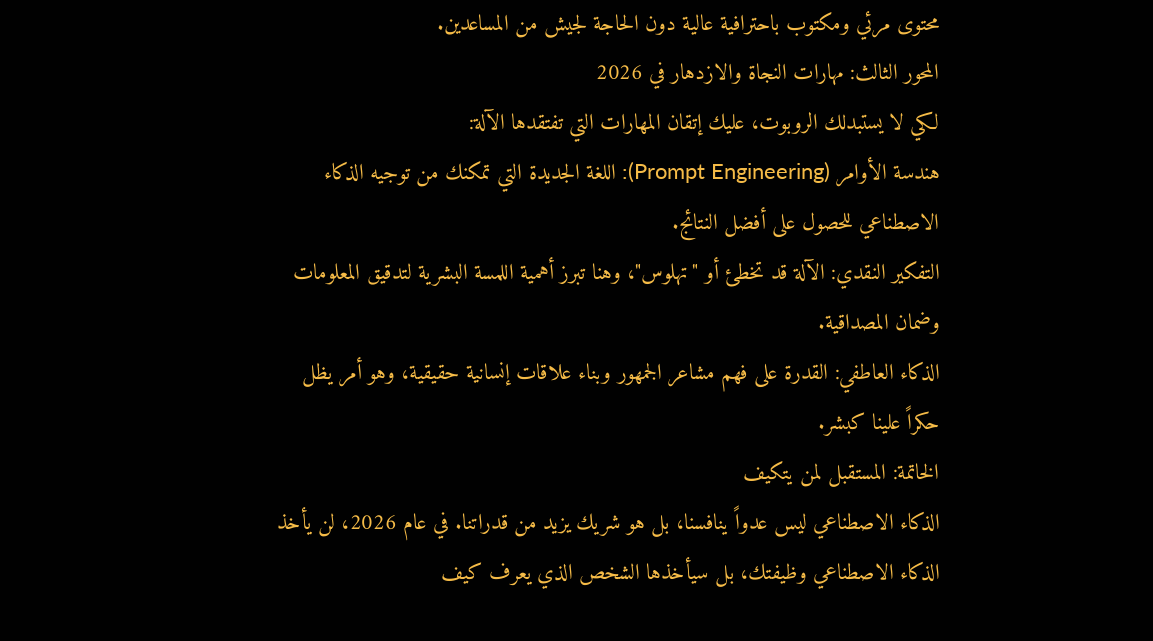محتوى مرئي ومكتوب باحترافية عالية دون الحاجة لجيش من المساعدين.
المحور الثالث: مهارات النجاة والازدهار في 2026
لكي لا يستبدلك الروبوت، عليك إتقان المهارات التي تفتقدها الآلة:
هندسة الأوامر (Prompt Engineering): اللغة الجديدة التي تمكنك من توجيه الذكاء الاصطناعي للحصول على أفضل النتائج.
التفكير النقدي: الآلة قد تخطئ أو "تهلوس"، وهنا تبرز أهمية اللمسة البشرية لتدقيق المعلومات وضمان المصداقية.
الذكاء العاطفي: القدرة على فهم مشاعر الجمهور وبناء علاقات إنسانية حقيقية، وهو أمر يظل حكراً علينا كبشر.
الخاتمة: المستقبل لمن يتكيف
الذكاء الاصطناعي ليس عدواً ينافسنا، بل هو شريك يزيد من قدراتنا. في عام 2026، لن يأخذ الذكاء الاصطناعي وظيفتك، بل سيأخذها الشخص الذي يعرف كيف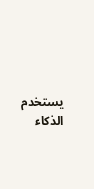يستخدم الذكاء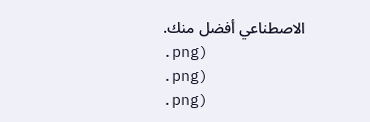الاصطناعي أفضل منك.
.png)
.png)
.png)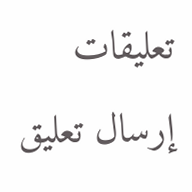تعليقات
إرسال تعليق